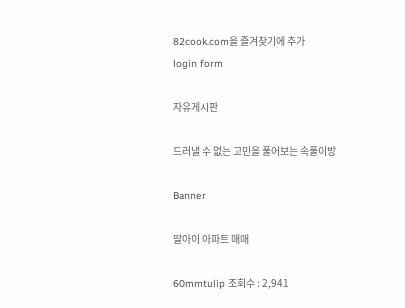82cook.com을 즐겨찾기에 추가
login form

자유게시판

드러낼 수 없는 고민을 풀어보는 속풀이방

Banner

딸아이 아파트 매매

60mmtulip 조회수 : 2,941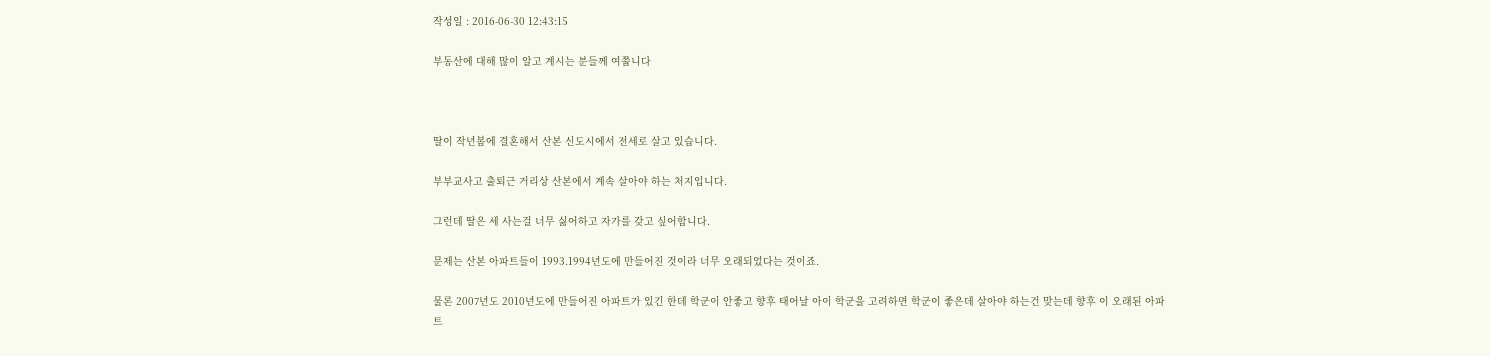작성일 : 2016-06-30 12:43:15

부동산에 대해 많이 알고 계시는 분들께 여쭙니다



딸이 작년봄에 결혼해서 산본 신도시에서 전세로 살고 있습니다.

부부교사고 출퇴근 거리상 산본에서 계속 살아야 하는 처지입니다.

그런데 딸은 세 사는걸 너무 싫어하고 자가를 갖고 싶어합니다.

문제는 산본 아파트들이 1993.1994년도에 만들어진 것이라 너무 오래되었다는 것이죠.

물론 2007년도 2010년도에 만들어진 아파트가 있긴 한데 학군이 안좋고 향후 태어날 아이 학군을 고려하면 학군이 좋은데 살아야 하는건 맞는데 향후 이 오래된 아파트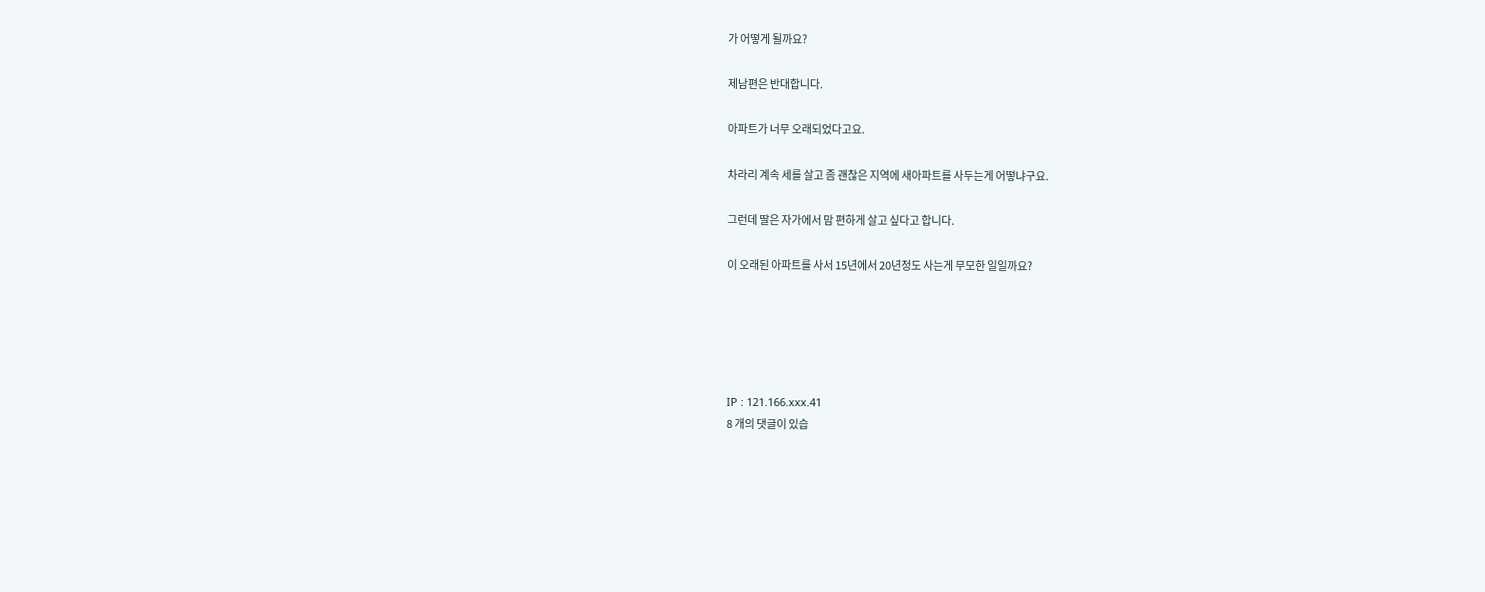가 어떻게 될까요?

제남편은 반대합니다.

아파트가 너무 오래되었다고요.

차라리 계속 세를 살고 좀 괜찮은 지역에 새아파트를 사두는게 어떻냐구요.

그런데 딸은 자가에서 맘 편하게 살고 싶다고 합니다.

이 오래된 아파트를 사서 15년에서 20년정도 사는게 무모한 일일까요?





IP : 121.166.xxx.41
8 개의 댓글이 있습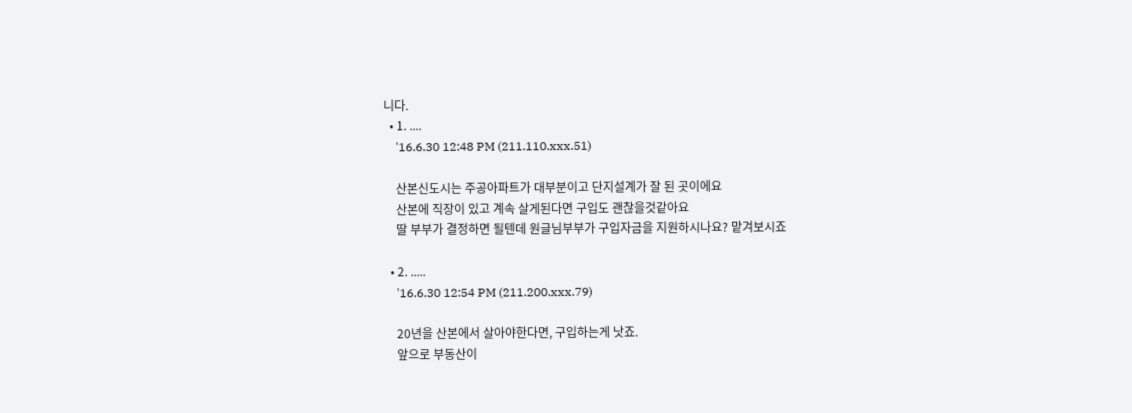니다.
  • 1. ....
    '16.6.30 12:48 PM (211.110.xxx.51)

    산본신도시는 주공아파트가 대부분이고 단지설계가 잘 된 곳이에요
    산본에 직장이 있고 계속 살게된다면 구입도 괜찮을것같아요
    딸 부부가 결정하면 될텐데 원글님부부가 구입자금을 지원하시나요? 맡겨보시죠

  • 2. .....
    '16.6.30 12:54 PM (211.200.xxx.79)

    20년을 산본에서 살아야한다면, 구입하는게 낫죠.
    앞으로 부동산이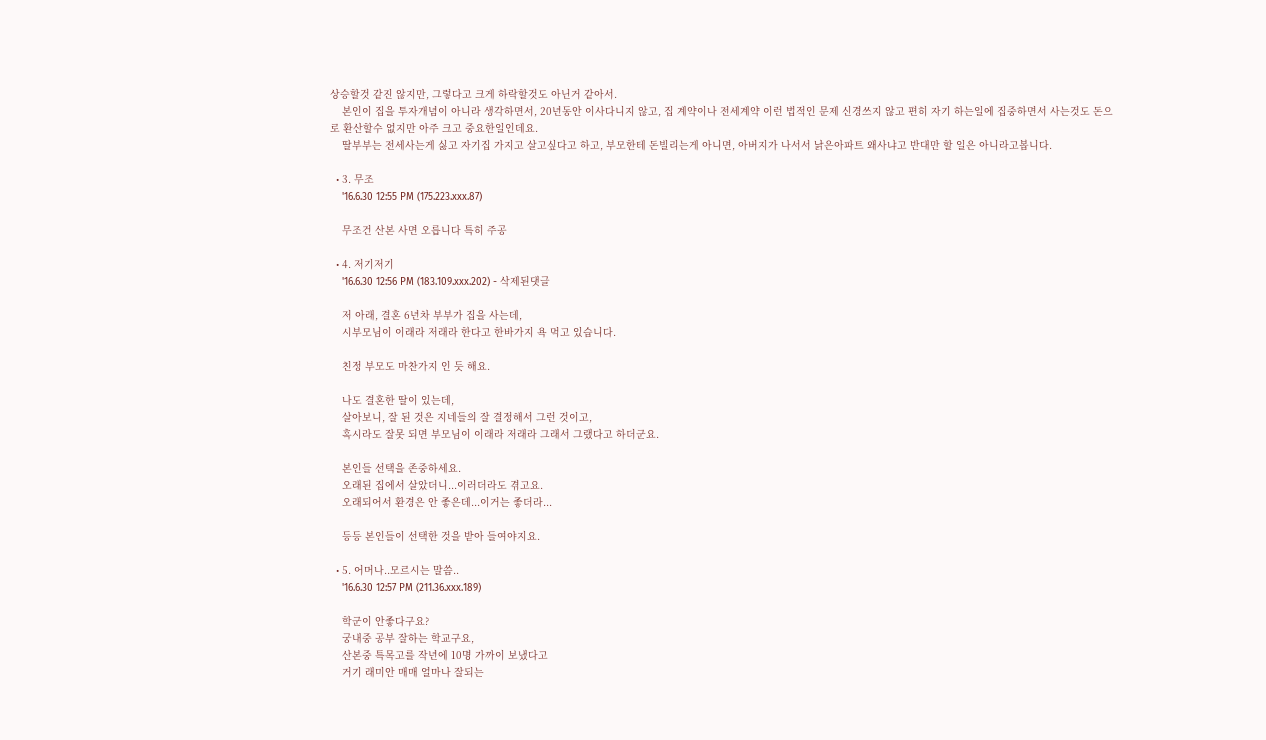상승할것 같진 않지만, 그렇다고 크게 하락할것도 아닌거 같아서.
    본인이 집을 투자개념이 아니라 생각하면서, 20년동안 이사다니지 않고, 집 계약이나 전세계약 이런 법적인 문제 신경쓰지 않고 편히 자기 하는일에 집중하면서 사는것도 돈으로 환산할수 없지만 아주 크고 중요한일인데요.
    딸부부는 전세사는게 싫고 자기집 가지고 살고싶다고 하고, 부모한테 돈빌리는게 아니면, 아버지가 나서서 낡은아파트 왜사냐고 반대만 할 일은 아니라고봅니다.

  • 3. 무조
    '16.6.30 12:55 PM (175.223.xxx.87)

    무조건 산본 사면 오릅니다 특히 주공

  • 4. 저기저기
    '16.6.30 12:56 PM (183.109.xxx.202) - 삭제된댓글

    저 아래, 결혼 6년차 부부가 집을 사는데,
    시부모님이 이래라 저래라 한다고 한바가지 욕 먹고 있습니다.

    친정 부모도 마찬가지 인 듯 해요.

    나도 결혼한 딸이 있는데,
    살아보니, 잘 된 것은 지네들의 잘 결정해서 그런 것이고,
    혹시라도 잘못 되면 부모님이 이래라 저래라 그래서 그랬다고 하더군요.

    본인들 선택을 존중하세요.
    오래된 집에서 살았더니...이러더라도 겪고요.
    오래되어서 환경은 안 좋은데...이거는 좋더라...

    등등 본인들이 선택한 것을 받아 들여야지요.

  • 5. 어머나..모르시는 말씀..
    '16.6.30 12:57 PM (211.36.xxx.189)

    학군이 안좋다구요?
    궁내중 공부 잘하는 학교구요,
    산본중 특목고를 작년에 10명 가까이 보냈다고
    거기 래미안 매매 얼마나 잘되는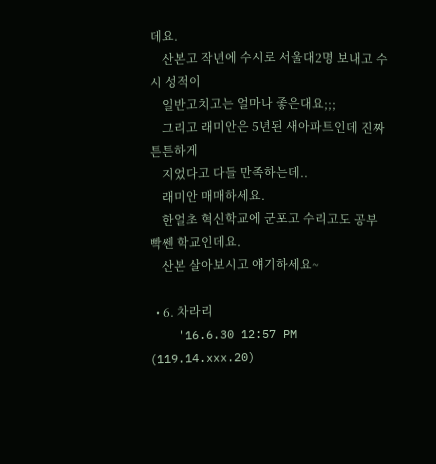데요.
    산본고 작년에 수시로 서울대2명 보내고 수시 성적이
    일반고치고는 얼마나 좋은대요;;;
    그리고 래미안은 5년된 새아파트인데 진짜 튼튼하게
    지었다고 다들 만족하는데..
    래미안 매매하세요.
    한얼초 혁신학교에 군포고 수리고도 공부 빡쎈 학교인데요.
    산본 살아보시고 얘기하세요~

  • 6. 차라리
    '16.6.30 12:57 PM (119.14.xxx.20)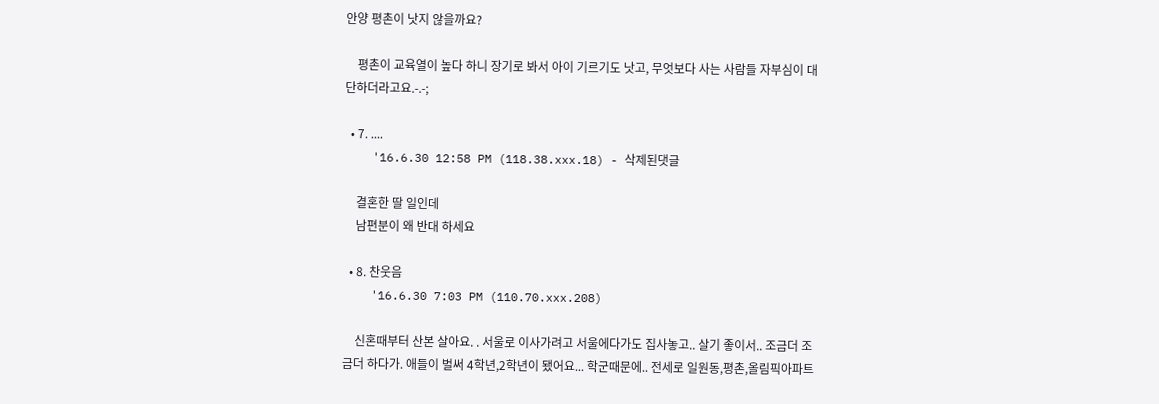안양 평촌이 낫지 않을까요?

    평촌이 교육열이 높다 하니 장기로 봐서 아이 기르기도 낫고, 무엇보다 사는 사람들 자부심이 대단하더라고요.-.-;

  • 7. ....
    '16.6.30 12:58 PM (118.38.xxx.18) - 삭제된댓글

    결혼한 딸 일인데
    남편분이 왜 반대 하세요

  • 8. 찬웃음
    '16.6.30 7:03 PM (110.70.xxx.208)

    신혼때부터 산본 살아요. . 서울로 이사가려고 서울에다가도 집사놓고.. 살기 좋이서.. 조금더 조금더 하다가. 애들이 벌써 4학년,2학년이 됐어요... 학군때문에.. 전세로 일원동,평촌,올림픽아파트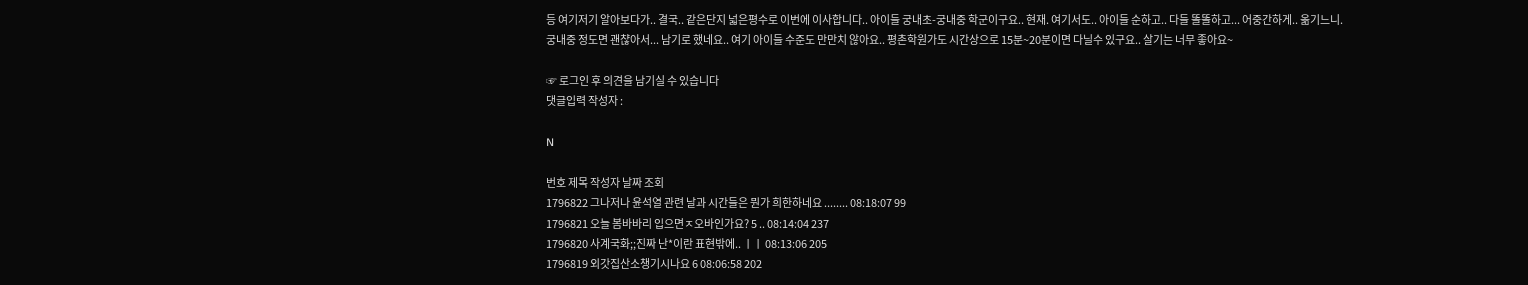등 여기저기 알아보다가.. 결국.. 같은단지 넓은평수로 이번에 이사합니다.. 아이들 궁내초-궁내중 학군이구요.. 현재. 여기서도.. 아이들 순하고.. 다들 똘똘하고... 어중간하게.. 옮기느니. 궁내중 정도면 괜챦아서... 남기로 했네요.. 여기 아이들 수준도 만만치 않아요.. 평촌학원가도 시간상으로 15분~20분이면 다닐수 있구요.. 살기는 너무 좋아요~

☞ 로그인 후 의견을 남기실 수 있습니다
댓글입력 작성자 :

N

번호 제목 작성자 날짜 조회
1796822 그나저나 윤석열 관련 날과 시간들은 뭔가 희한하네요 ........ 08:18:07 99
1796821 오늘 봄바바리 입으면ㅈ오바인가요? 5 .. 08:14:04 237
1796820 사계국화;;진짜 난*이란 표현밖에.. ㅣㅣ 08:13:06 205
1796819 외갓집산소챙기시나요 6 08:06:58 202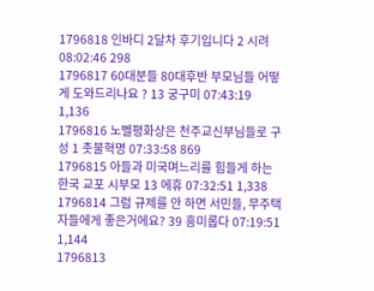1796818 인바디 2달차 후기입니다 2 시려 08:02:46 298
1796817 60대분들 80대후반 부모님들 어떻게 도와드리나요 ? 13 궁구미 07:43:19 1,136
1796816 노벨평화상은 천주교신부님들로 구성 1 촛불혁명 07:33:58 869
1796815 아들과 미국며느리를 힘들게 하는 한국 교포 시부모 13 에휴 07:32:51 1,338
1796814 그럼 규제를 안 하면 서민들, 무주택자들에게 좋은거에요? 39 흥미롭다 07:19:51 1,144
1796813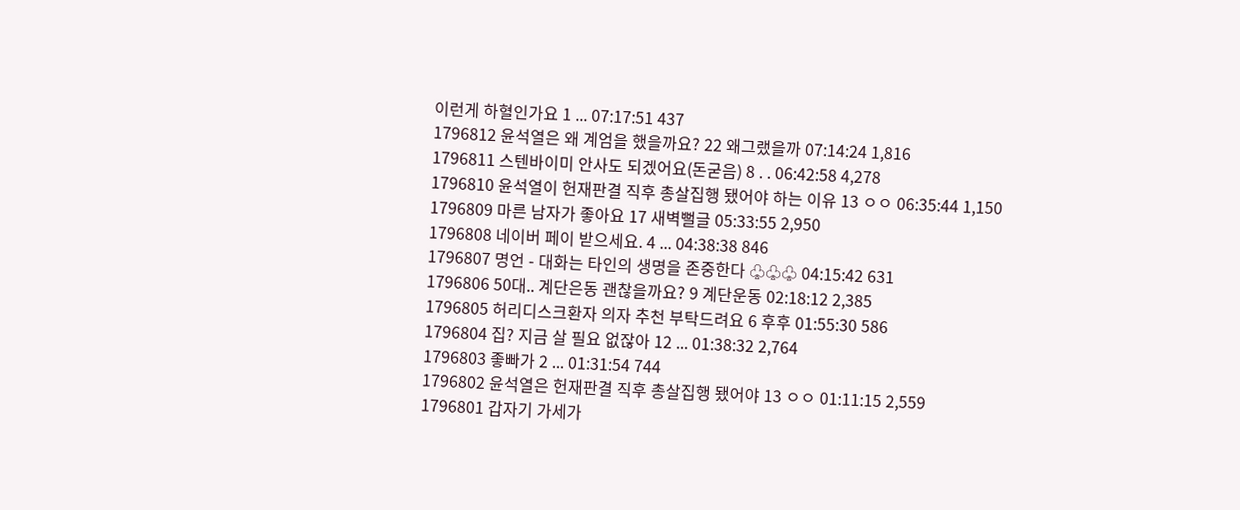이런게 하혈인가요 1 ... 07:17:51 437
1796812 윤석열은 왜 계엄을 했을까요? 22 왜그랬을까 07:14:24 1,816
1796811 스텐바이미 안사도 되겠어요(돈굳음) 8 . . 06:42:58 4,278
1796810 윤석열이 헌재판결 직후 총살집행 됐어야 하는 이유 13 ㅇㅇ 06:35:44 1,150
1796809 마른 남자가 좋아요 17 새벽뻘글 05:33:55 2,950
1796808 네이버 페이 받으세요. 4 ... 04:38:38 846
1796807 명언 - 대화는 타인의 생명을 존중한다 ♧♧♧ 04:15:42 631
1796806 50대.. 계단은동 괜찮을까요? 9 계단운동 02:18:12 2,385
1796805 허리디스크환자 의자 추천 부탁드려요 6 후후 01:55:30 586
1796804 집? 지금 살 필요 없잖아 12 ... 01:38:32 2,764
1796803 좋빠가 2 ... 01:31:54 744
1796802 윤석열은 헌재판결 직후 총살집행 됐어야 13 ㅇㅇ 01:11:15 2,559
1796801 갑자기 가세가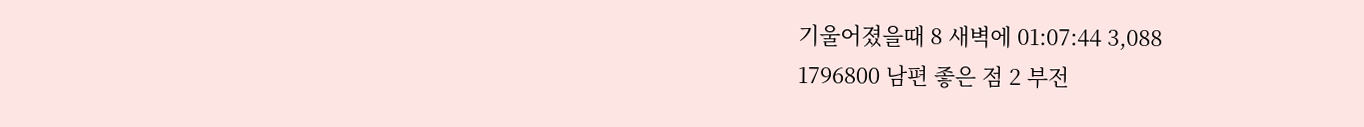기울어졌을때 8 새벽에 01:07:44 3,088
1796800 남편 좋은 점 2 부전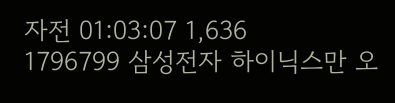자전 01:03:07 1,636
1796799 삼성전자 하이닉스만 오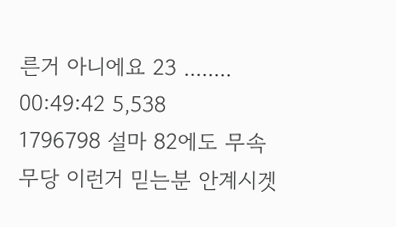른거 아니에요 23 ........ 00:49:42 5,538
1796798 설마 82에도 무속 무당 이런거 믿는분 안계시겟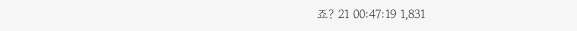죠? 21 00:47:19 1,831